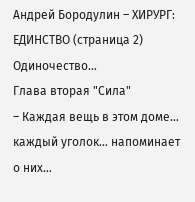Андрей Бородулин – ХИРУРГ: ЕДИНСТВО (страница 2)
Одиночество…
Глава вторая "Сила"
– Каждая вещь в этом доме… каждый уголок… напоминает о них…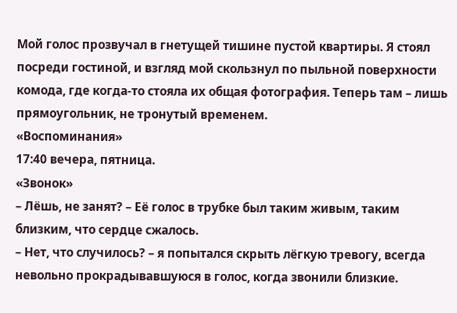Мой голос прозвучал в гнетущей тишине пустой квартиры. Я стоял посреди гостиной, и взгляд мой скользнул по пыльной поверхности комода, где когда-то стояла их общая фотография. Теперь там – лишь прямоугольник, не тронутый временем.
«Воспоминания»
17:40 вечера, пятница.
«Звонок»
– Лёшь, не занят? – Её голос в трубке был таким живым, таким близким, что сердце сжалось.
– Нет, что случилось? – я попытался скрыть лёгкую тревогу, всегда невольно прокрадывавшуюся в голос, когда звонили близкие.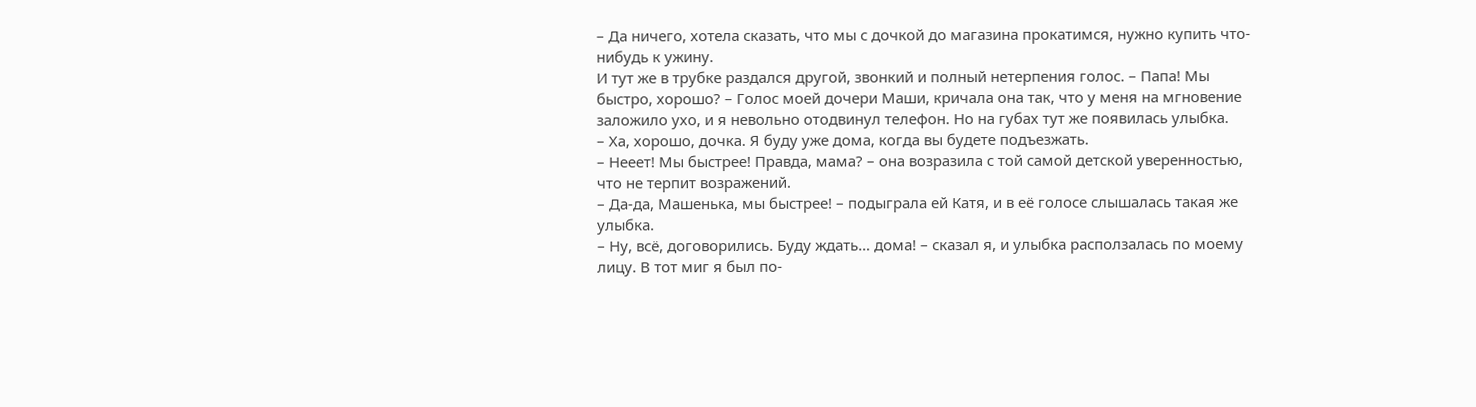– Да ничего, хотела сказать, что мы с дочкой до магазина прокатимся, нужно купить что-нибудь к ужину.
И тут же в трубке раздался другой, звонкий и полный нетерпения голос. – Папа! Мы быстро, хорошо? – Голос моей дочери Маши, кричала она так, что у меня на мгновение заложило ухо, и я невольно отодвинул телефон. Но на губах тут же появилась улыбка.
– Ха, хорошо, дочка. Я буду уже дома, когда вы будете подъезжать.
– Нееет! Мы быстрее! Правда, мама? – она возразила с той самой детской уверенностью, что не терпит возражений.
– Да-да, Машенька, мы быстрее! – подыграла ей Катя, и в её голосе слышалась такая же улыбка.
– Ну, всё, договорились. Буду ждать… дома! – сказал я, и улыбка расползалась по моему лицу. В тот миг я был по-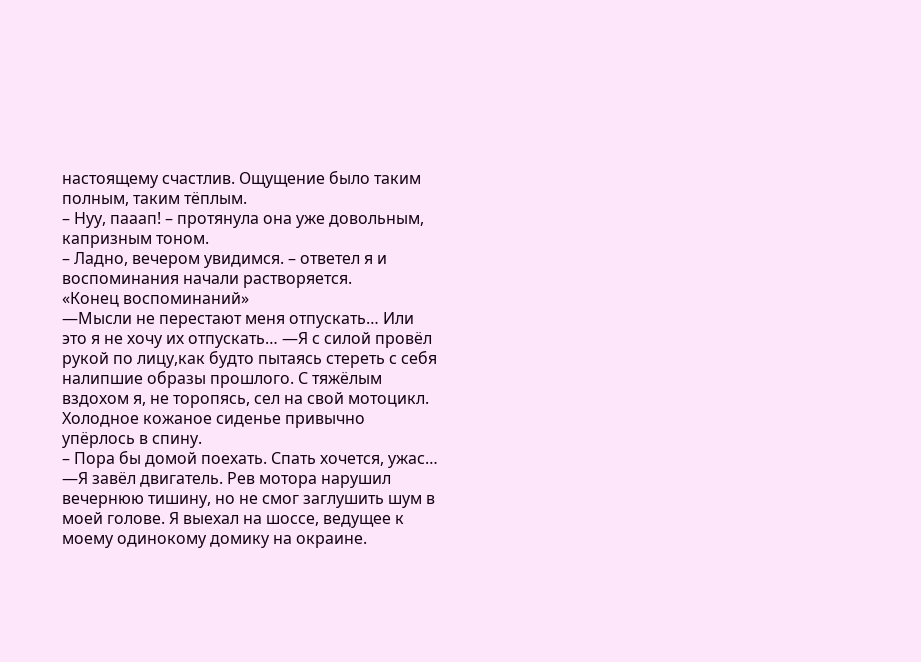настоящему счастлив. Ощущение было таким полным, таким тёплым.
– Нуу, пааап! – протянула она уже довольным, капризным тоном.
– Ладно, вечером увидимся. – ответел я и воспоминания начали растворяется.
«Конец воспоминаний»
—Мысли не перестают меня отпускать… Или это я не хочу их отпускать… —Я с силой провёл рукой по лицу,как будто пытаясь стереть с себя налипшие образы прошлого. С тяжёлым вздохом я, не торопясь, сел на свой мотоцикл. Холодное кожаное сиденье привычно упёрлось в спину.
– Пора бы домой поехать. Спать хочется, ужас… —Я завёл двигатель. Рев мотора нарушил вечернюю тишину, но не смог заглушить шум в моей голове. Я выехал на шоссе, ведущее к моему одинокому домику на окраине.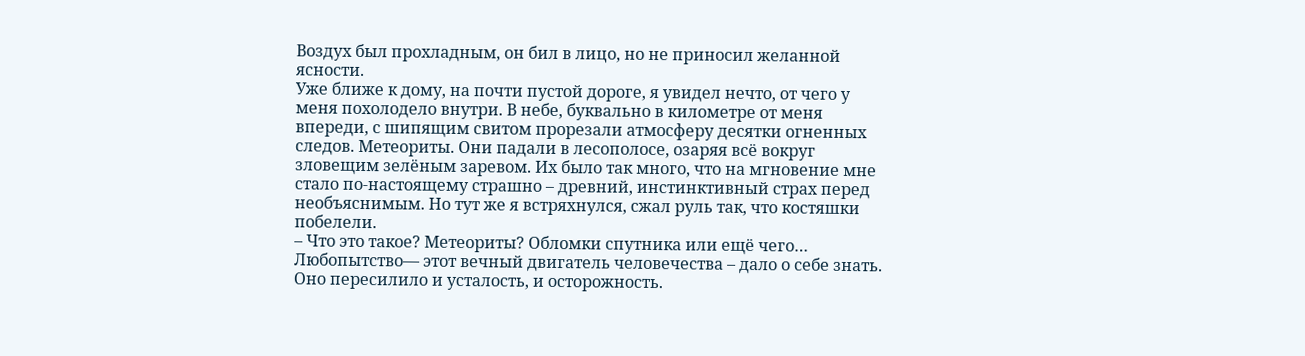Воздух был прохладным, он бил в лицо, но не приносил желанной ясности.
Уже ближе к дому, на почти пустой дороге, я увидел нечто, от чего у меня похолодело внутри. В небе, буквально в километре от меня впереди, с шипящим свитом прорезали атмосферу десятки огненных следов. Метеориты. Они падали в лесополосе, озаряя всё вокруг зловещим зелёным заревом. Их было так много, что на мгновение мне стало по-настоящему страшно – древний, инстинктивный страх перед необъяснимым. Но тут же я встряхнулся, сжал руль так, что костяшки побелели.
– Что это такое? Метеориты? Обломки спутника или ещё чего… Любопытство— этот вечный двигатель человечества – дало о себе знать. Оно пересилило и усталость, и осторожность.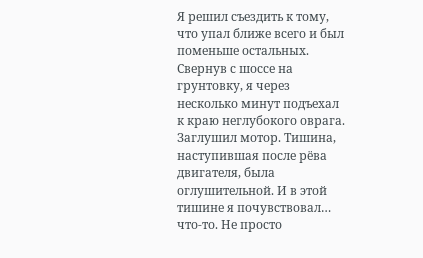Я решил съездить к тому, что упал ближе всего и был поменьше остальных. Свернув с шоссе на грунтовку, я через несколько минут подъехал к краю неглубокого оврага. Заглушил мотор. Тишина, наступившая после рёва двигателя, была оглушительной. И в этой тишине я почувствовал… что-то. Не просто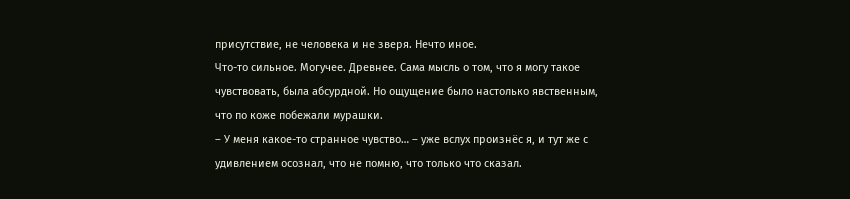присутствие, не человека и не зверя. Нечто иное.
Что-то сильное. Могучее. Древнее. Сама мысль о том, что я могу такое чувствовать, была абсурдной. Но ощущение было настолько явственным, что по коже побежали мурашки.
– У меня какое-то странное чувство… – уже вслух произнёс я, и тут же с удивлением осознал, что не помню, что только что сказал.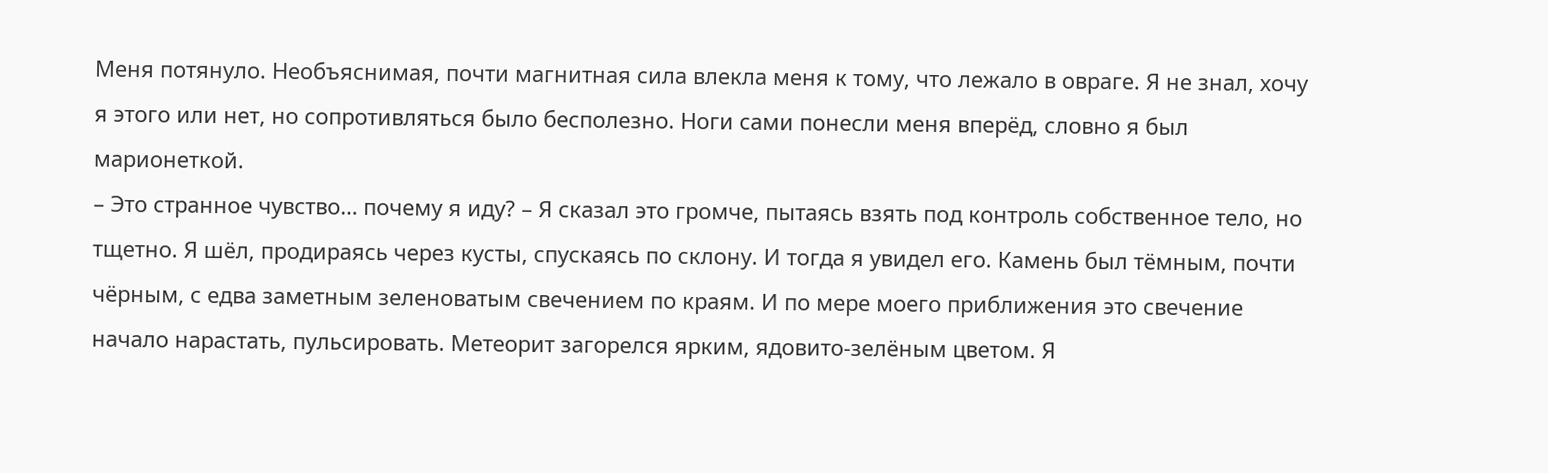Меня потянуло. Необъяснимая, почти магнитная сила влекла меня к тому, что лежало в овраге. Я не знал, хочу я этого или нет, но сопротивляться было бесполезно. Ноги сами понесли меня вперёд, словно я был марионеткой.
– Это странное чувство… почему я иду? – Я сказал это громче, пытаясь взять под контроль собственное тело, но тщетно. Я шёл, продираясь через кусты, спускаясь по склону. И тогда я увидел его. Камень был тёмным, почти чёрным, с едва заметным зеленоватым свечением по краям. И по мере моего приближения это свечение начало нарастать, пульсировать. Метеорит загорелся ярким, ядовито-зелёным цветом. Я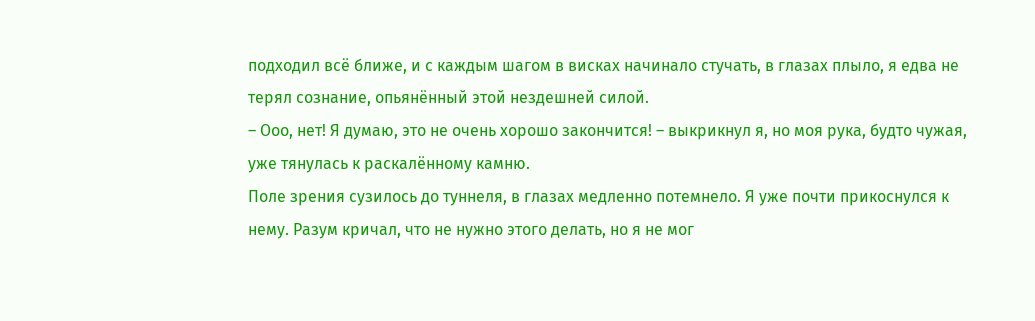подходил всё ближе, и с каждым шагом в висках начинало стучать, в глазах плыло, я едва не терял сознание, опьянённый этой нездешней силой.
– Ооо, нет! Я думаю, это не очень хорошо закончится! – выкрикнул я, но моя рука, будто чужая, уже тянулась к раскалённому камню.
Поле зрения сузилось до туннеля, в глазах медленно потемнело. Я уже почти прикоснулся к нему. Разум кричал, что не нужно этого делать, но я не мог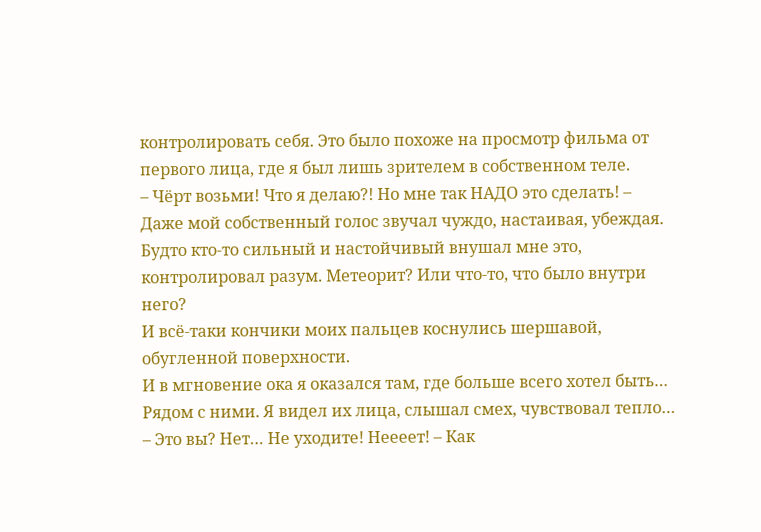контролировать себя. Это было похоже на просмотр фильма от первого лица, где я был лишь зрителем в собственном теле.
– Чёрт возьми! Что я делаю?! Но мне так НАДО это сделать! – Даже мой собственный голос звучал чуждо, настаивая, убеждая. Будто кто-то сильный и настойчивый внушал мне это, контролировал разум. Метеорит? Или что-то, что было внутри него?
И всё-таки кончики моих пальцев коснулись шершавой, обугленной поверхности.
И в мгновение ока я оказался там, где больше всего хотел быть… Рядом с ними. Я видел их лица, слышал смех, чувствовал тепло…
– Это вы? Нет… Не уходите! Неееет! – Как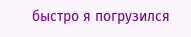быстро я погрузился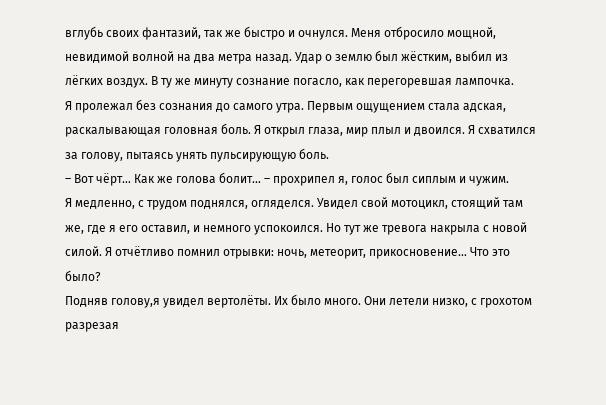вглубь своих фантазий, так же быстро и очнулся. Меня отбросило мощной, невидимой волной на два метра назад. Удар о землю был жёстким, выбил из лёгких воздух. В ту же минуту сознание погасло, как перегоревшая лампочка.
Я пролежал без сознания до самого утра. Первым ощущением стала адская, раскалывающая головная боль. Я открыл глаза, мир плыл и двоился. Я схватился за голову, пытаясь унять пульсирующую боль.
– Вот чёрт… Как же голова болит… – прохрипел я, голос был сиплым и чужим.
Я медленно, с трудом поднялся, огляделся. Увидел свой мотоцикл, стоящий там же, где я его оставил, и немного успокоился. Но тут же тревога накрыла с новой силой. Я отчётливо помнил отрывки: ночь, метеорит, прикосновение… Что это было?
Подняв голову,я увидел вертолёты. Их было много. Они летели низко, с грохотом разрезая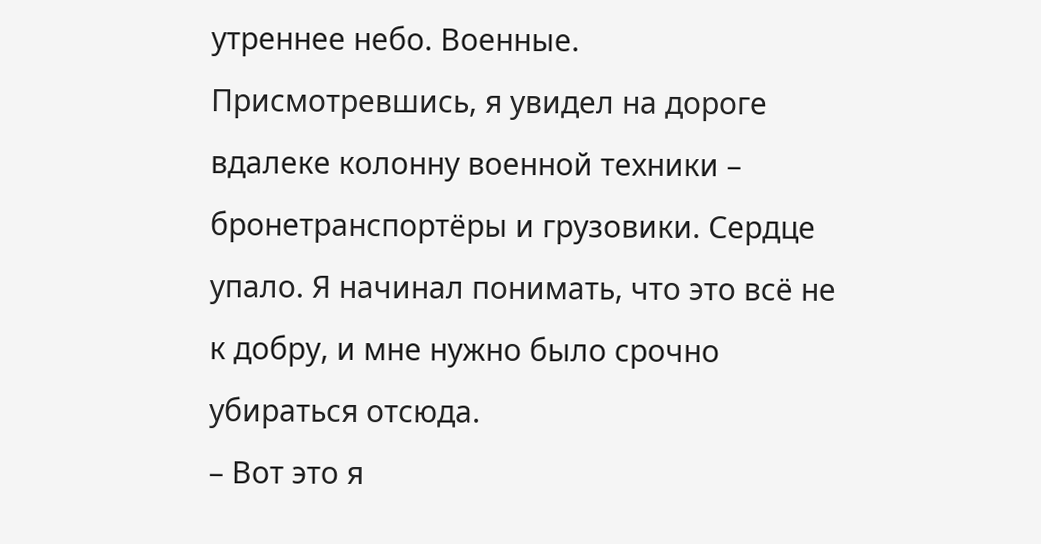утреннее небо. Военные. Присмотревшись, я увидел на дороге вдалеке колонну военной техники – бронетранспортёры и грузовики. Сердце упало. Я начинал понимать, что это всё не к добру, и мне нужно было срочно убираться отсюда.
– Вот это я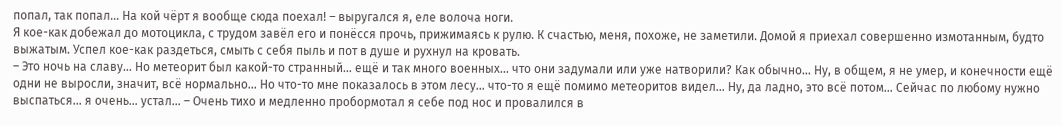попал, так попал… На кой чёрт я вообще сюда поехал! – выругался я, еле волоча ноги.
Я кое-как добежал до мотоцикла, с трудом завёл его и понёсся прочь, прижимаясь к рулю. К счастью, меня, похоже, не заметили. Домой я приехал совершенно измотанным, будто выжатым. Успел кое-как раздеться, смыть с себя пыль и пот в душе и рухнул на кровать.
– Это ночь на славу… Но метеорит был какой-то странный… ещё и так много военных… что они задумали или уже натворили? Как обычно… Ну, в общем, я не умер, и конечности ещё одни не выросли, значит, всё нормально… Но что-то мне показалось в этом лесу… что-то я ещё помимо метеоритов видел… Ну, да ладно, это всё потом… Сейчас по любому нужно выспаться… я очень… устал… – Очень тихо и медленно пробормотал я себе под нос и провалился в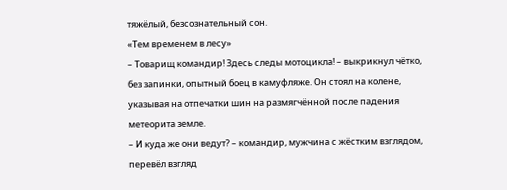тяжёлый, безсознательный сон.
«Тем временем в лесу»
– Товарищ командир! Здесь следы мотоцикла! – выкрикнул чётко, без запинки, опытный боец в камуфляже. Он стоял на колене, указывая на отпечатки шин на размягчённой после падения метеорита земле.
– И куда же они ведут? – командир, мужчина с жёстким взглядом, перевёл взгляд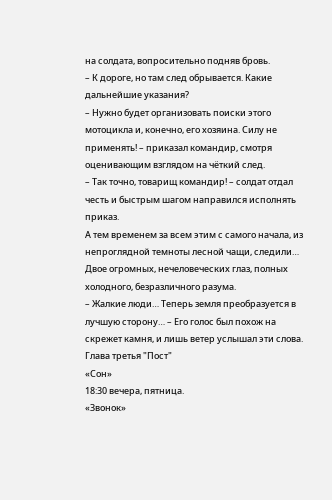на солдата, вопросительно подняв бровь.
– К дороге, но там след обрывается. Какие дальнейшие указания?
– Нужно будет организовать поиски этого мотоцикла и, конечно, его хозяина. Силу не применять! – приказал командир, смотря оценивающим взглядом на чёткий след.
– Так точно, товарищ командир! – солдат отдал честь и быстрым шагом направился исполнять приказ.
А тем временем за всем этим с самого начала, из непроглядной темноты лесной чащи, следили… Двое огромных, нечеловеческих глаз, полных холодного, безразличного разума.
– Жалкие люди… Теперь земля преобразуется в лучшую сторону… – Его голос был похож на скрежет камня, и лишь ветер услышал эти слова.
Глава третья "Пост"
«Сон»
18:30 вечера, пятница.
«Звонок»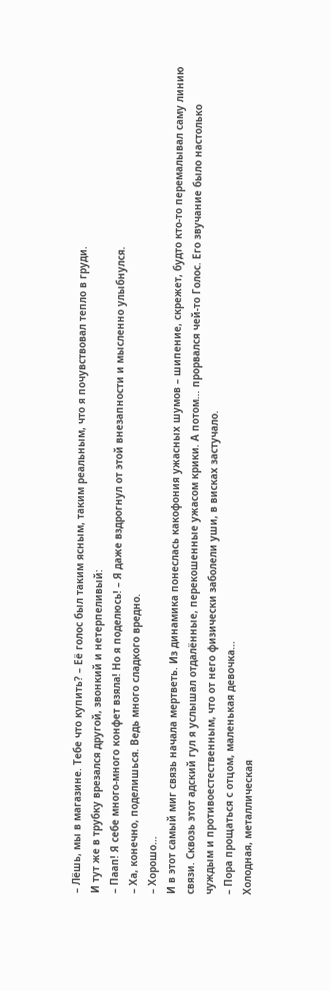– Лёшь, мы в магазине. Тебе что купить? – Её голос был таким ясным, таким реальным, что я почувствовал тепло в груди.
И тут же в трубку врезался другой, звонкий и нетерпеливый:
– Паап! Я себе много-много конфет взяла! Но я поделюсь! – Я даже вздрогнул от этой внезапности и мысленно улыбнулся.
– Ха, конечно, поделишься. Ведь много сладкого вредно.
– Хорошо…
И в этот самый миг связь начала мертветь. Из динамика понеслась какофония ужасных шумов – шипение, скрежет, будто кто-то перемалывал саму линию связи. Сквозь этот адский гул я услышал отдалённые, перекошенные ужасом крики. А потом… прорвался чей-то Голос. Его звучание было настолько чуждым и противоестественным, что от него физически заболели уши, в висках застучало.
– Пора прощаться с отцом, маленькая девочка…
Холодная, металлическая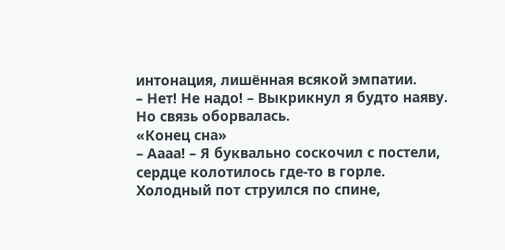интонация, лишённая всякой эмпатии.
– Нет! Не надо! – Выкрикнул я будто наяву. Но связь оборвалась.
«Конец сна»
– Аааа! – Я буквально соскочил с постели, сердце колотилось где-то в горле. Холодный пот струился по спине,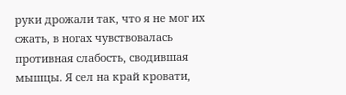руки дрожали так, что я не мог их сжать, в ногах чувствовалась противная слабость, сводившая мышцы. Я сел на край кровати,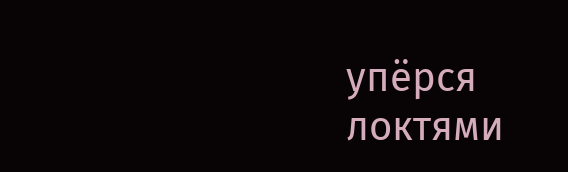упёрся локтями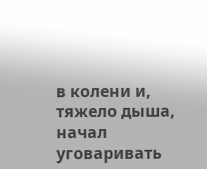в колени и, тяжело дыша, начал уговаривать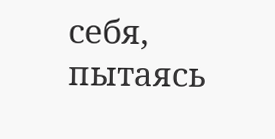себя, пытаясь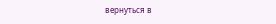вернуться в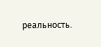реальность.